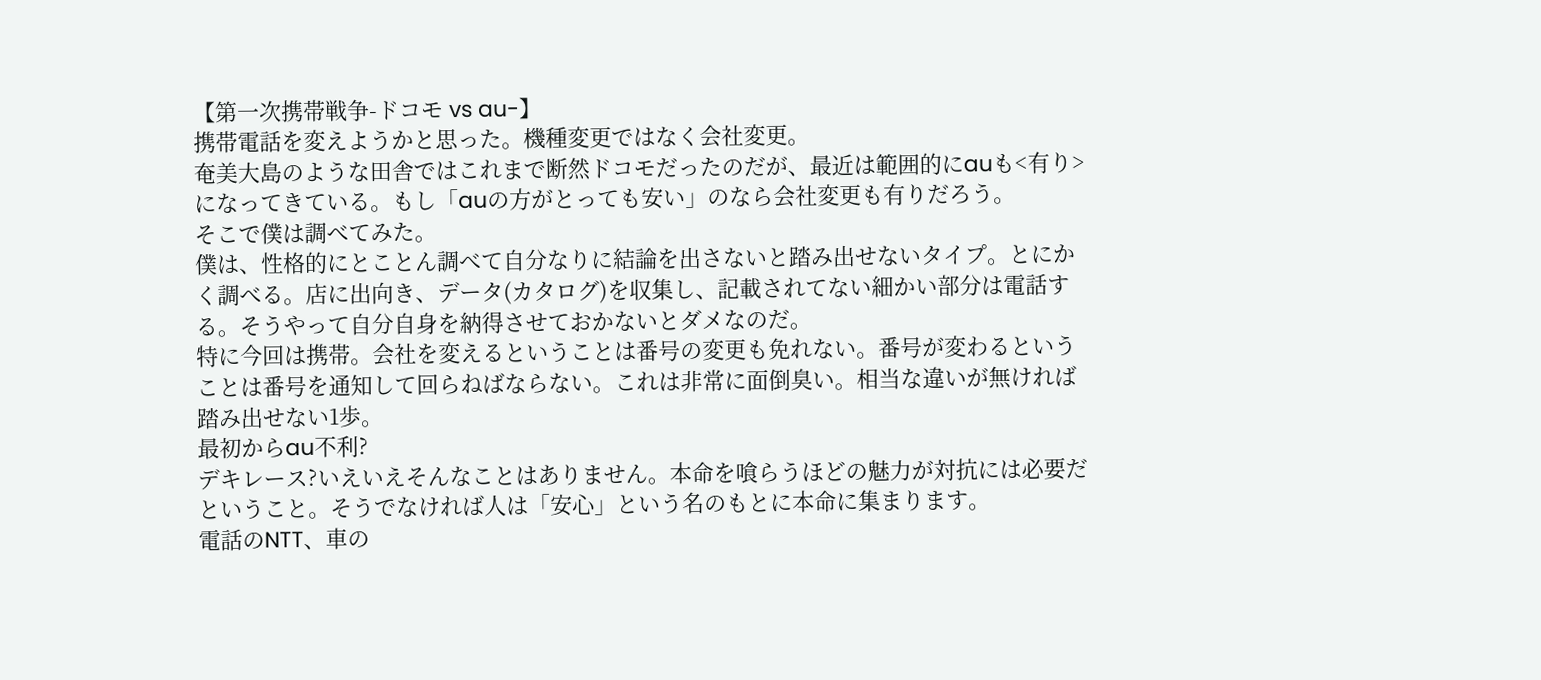【第一次携帯戦争-ドコモ vs au-】
携帯電話を変えようかと思った。機種変更ではなく会社変更。
奄美大島のような田舎ではこれまで断然ドコモだったのだが、最近は範囲的にauも<有り>になってきている。もし「auの方がとっても安い」のなら会社変更も有りだろう。
そこで僕は調べてみた。
僕は、性格的にとことん調べて自分なりに結論を出さないと踏み出せないタイプ。とにかく調べる。店に出向き、データ(カタログ)を収集し、記載されてない細かい部分は電話する。そうやって自分自身を納得させておかないとダメなのだ。
特に今回は携帯。会社を変えるということは番号の変更も免れない。番号が変わるということは番号を通知して回らねばならない。これは非常に面倒臭い。相当な違いが無ければ踏み出せない1歩。
最初からau不利?
デキレース?いえいえそんなことはありません。本命を喰らうほどの魅力が対抗には必要だということ。そうでなければ人は「安心」という名のもとに本命に集まります。
電話のNTT、車の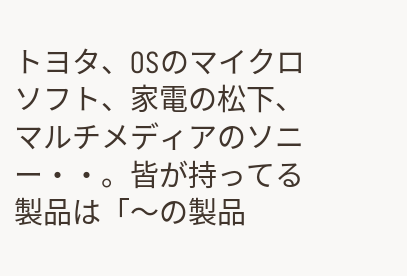トヨタ、OSのマイクロソフト、家電の松下、マルチメディアのソニー・・。皆が持ってる製品は「〜の製品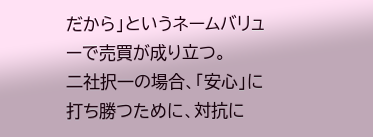だから」というネームバリューで売買が成り立つ。
二社択一の場合、「安心」に打ち勝つために、対抗に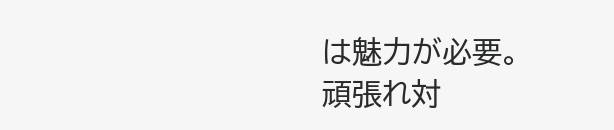は魅力が必要。
頑張れ対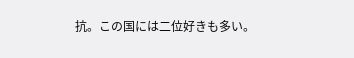抗。この国には二位好きも多い。